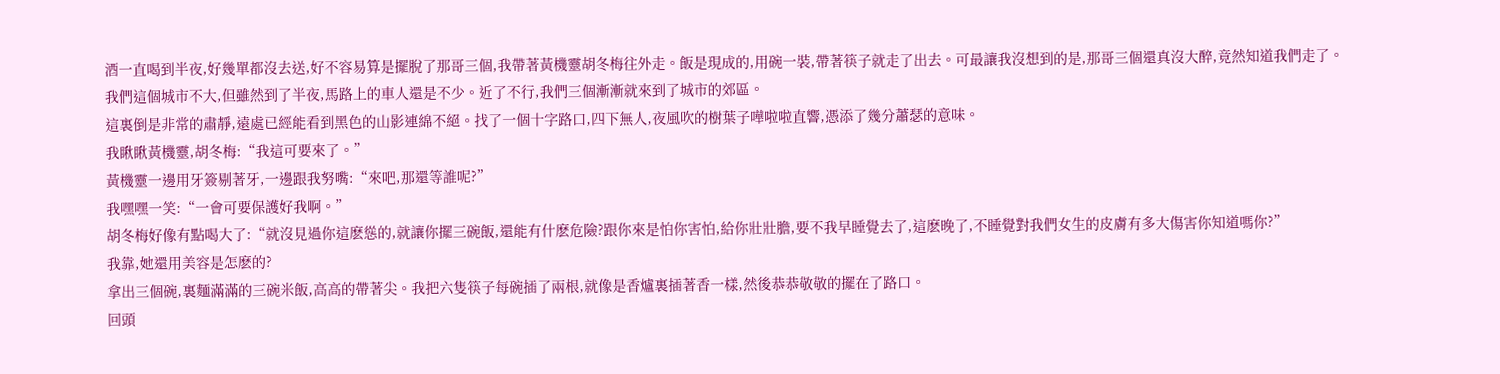酒一直喝到半夜,好幾單都沒去送,好不容易算是擺脫了那哥三個,我帶著黃機靈胡冬梅往外走。飯是現成的,用碗一裝,帶著筷子就走了出去。可最讓我沒想到的是,那哥三個還真沒大醉,竟然知道我們走了。
我們這個城市不大,但雖然到了半夜,馬路上的車人還是不少。近了不行,我們三個漸漸就來到了城市的郊區。
這裏倒是非常的肅靜,遠處已經能看到黑色的山影連綿不絕。找了一個十字路口,四下無人,夜風吹的樹葉子嘩啦啦直響,憑添了幾分蕭瑟的意味。
我瞅瞅黃機靈,胡冬梅:“我這可要來了。”
黃機靈一邊用牙簽剔著牙,一邊跟我努嘴:“來吧,那還等誰呢?”
我嘿嘿一笑:“一會可要保護好我啊。”
胡冬梅好像有點喝大了:“就沒見過你這麽慫的,就讓你擺三碗飯,還能有什麽危險?跟你來是怕你害怕,給你壯壯膽,要不我早睡覺去了,這麽晚了,不睡覺對我們女生的皮膚有多大傷害你知道嗎你?”
我靠,她還用美容是怎麽的?
拿出三個碗,裏麵滿滿的三碗米飯,高高的帶著尖。我把六隻筷子每碗插了兩根,就像是香爐裏插著香一樣,然後恭恭敬敬的擺在了路口。
回頭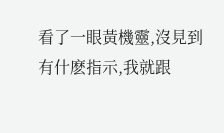看了一眼黃機靈,沒見到有什麽指示,我就跟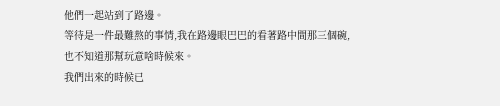他們一起站到了路邊。
等待是一件最難熬的事情,我在路邊眼巴巴的看著路中間那三個碗,也不知道那幫玩意啥時候來。
我們出來的時候已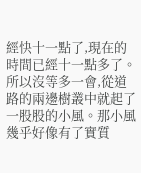經快十一點了,現在的時間已經十一點多了。所以沒等多一會,從道路的兩邊樹叢中就起了一股股的小風。那小風幾乎好像有了實質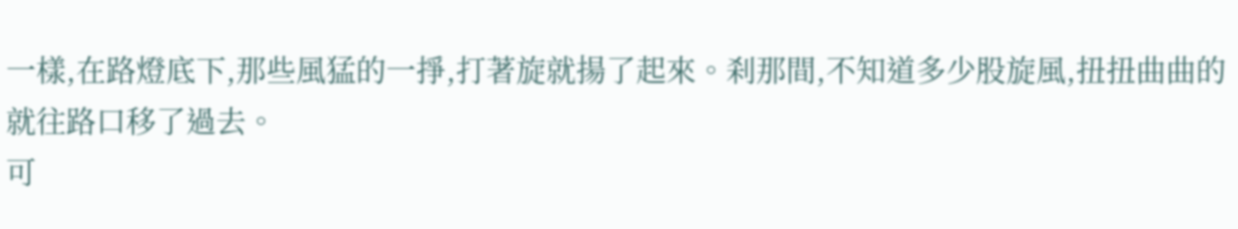一樣,在路燈底下,那些風猛的一掙,打著旋就揚了起來。刹那間,不知道多少股旋風,扭扭曲曲的就往路口移了過去。
可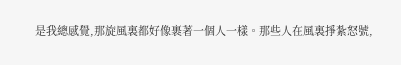是我總感覺,那旋風裏都好像裹著一個人一樣。那些人在風裏掙紮怒號,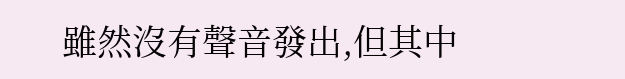雖然沒有聲音發出,但其中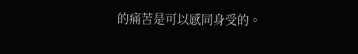的痛苦是可以感同身受的。